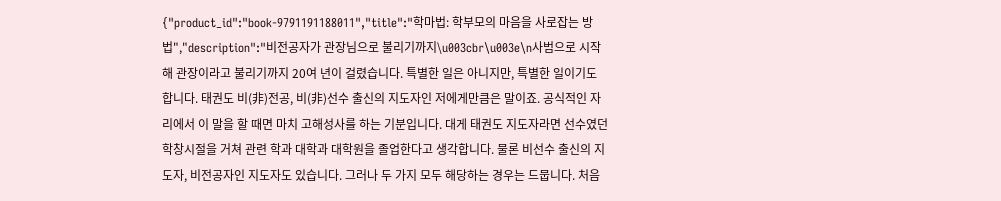{"product_id":"book-9791191188011","title":"학마법: 학부모의 마음을 사로잡는 방법","description":"비전공자가 관장님으로 불리기까지\u003cbr\u003e\n사범으로 시작해 관장이라고 불리기까지 20여 년이 걸렸습니다. 특별한 일은 아니지만, 특별한 일이기도 합니다. 태권도 비(非)전공, 비(非)선수 출신의 지도자인 저에게만큼은 말이죠. 공식적인 자리에서 이 말을 할 때면 마치 고해성사를 하는 기분입니다. 대게 태권도 지도자라면 선수였던 학창시절을 거쳐 관련 학과 대학과 대학원을 졸업한다고 생각합니다. 물론 비선수 출신의 지도자, 비전공자인 지도자도 있습니다. 그러나 두 가지 모두 해당하는 경우는 드뭅니다. 처음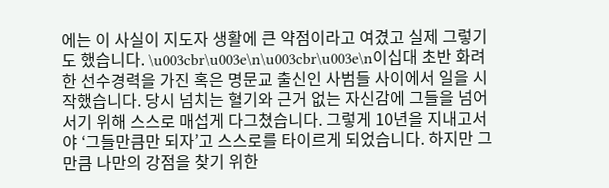에는 이 사실이 지도자 생활에 큰 약점이라고 여겼고 실제 그렇기도 했습니다. \u003cbr\u003e\n\u003cbr\u003e\n이십대 초반 화려한 선수경력을 가진 혹은 명문교 출신인 사범들 사이에서 일을 시작했습니다. 당시 넘치는 혈기와 근거 없는 자신감에 그들을 넘어서기 위해 스스로 매섭게 다그쳤습니다. 그렇게 10년을 지내고서야 ‘그들만큼만 되자’고 스스로를 타이르게 되었습니다. 하지만 그만큼 나만의 강점을 찾기 위한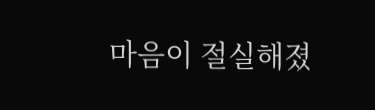마음이 절실해졌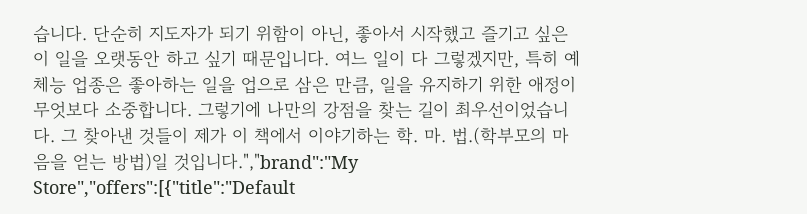습니다. 단순히 지도자가 되기 위함이 아닌, 좋아서 시작했고 즐기고 싶은 이 일을 오랫동안 하고 싶기 때문입니다. 여느 일이 다 그렇겠지만, 특히 예체능 업종은 좋아하는 일을 업으로 삼은 만큼, 일을 유지하기 위한 애정이 무엇보다 소중합니다. 그렇기에 나만의 강점을 찾는 길이 최우선이었습니다. 그 찾아낸 것들이 제가 이 책에서 이야기하는 학. 마. 법.(학부모의 마음을 얻는 방법)일 것입니다.","brand":"My Store","offers":[{"title":"Default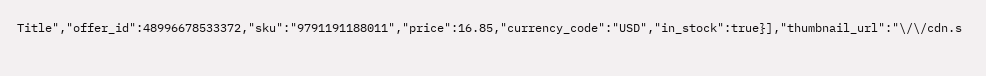Title","offer_id":48996678533372,"sku":"9791191188011","price":16.85,"currency_code":"USD","in_stock":true}],"thumbnail_url":"\/\/cdn.s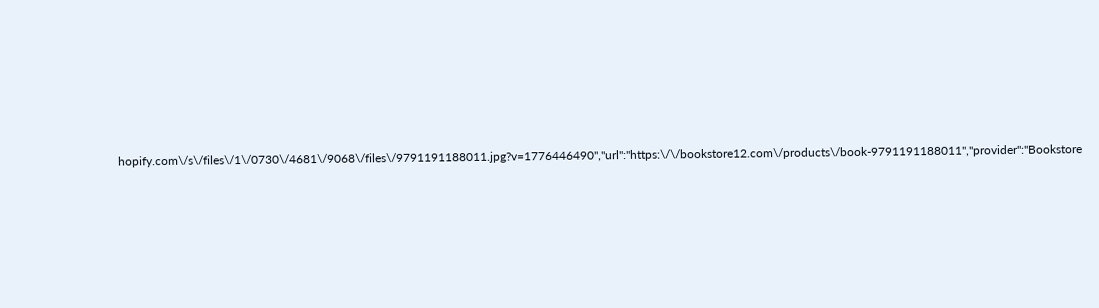hopify.com\/s\/files\/1\/0730\/4681\/9068\/files\/9791191188011.jpg?v=1776446490","url":"https:\/\/bookstore12.com\/products\/book-9791191188011","provider":"Bookstore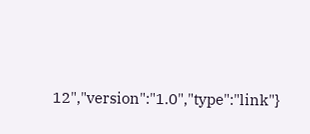12","version":"1.0","type":"link"}